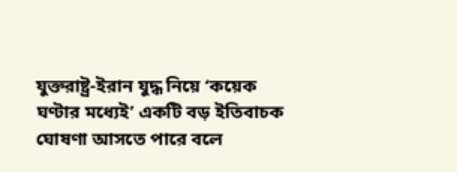যুক্তরাষ্ট্র-ইরান যুদ্ধ নিয়ে ‘কয়েক ঘণ্টার মধ্যেই’ একটি বড় ইতিবাচক ঘোষণা আসতে পারে বলে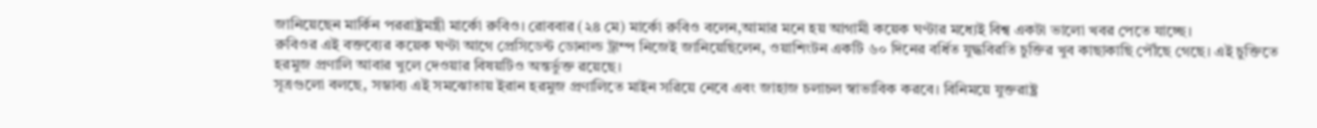জানিয়েছেন মার্কিন পররাষ্ট্রমন্ত্রী মার্কো রুবিও। রোববার (২৪ মে) মার্কো রুবিও বলেন,আমার মনে হয় আগামী কয়েক ঘণ্টার মধ্যেই বিশ্ব একটা ভালো খবর পেতে যাচ্ছে।
রুবিওর এই বক্তব্যের কয়েক ঘণ্টা আগে প্রেসিডেন্ট ডোনাল্ড ট্রাম্প নিজেই জানিয়েছিলেন, ওয়াশিংটন একটি ৬০ দিনের বর্ধিত যুদ্ধবিরতি চুক্তির খুব কাছাকাছি পৌঁছে গেছে। এই চুক্তিতে হরমুজ প্রণালি আবার খুলে দেওয়ার বিষয়টিও অন্তর্ভুক্ত রয়েছে।
সূত্রগুলো বলছে, সম্ভাব্য এই সমঝোতায় ইরান হরমুজ প্রণালিতে মাইন সরিয়ে নেবে এবং জাহাজ চলাচল স্বাভাবিক করবে। বিনিময়ে যুক্তরাষ্ট্র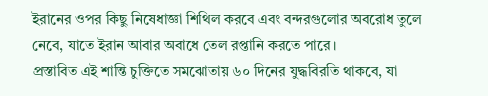ইরানের ওপর কিছু নিষেধাজ্ঞা শিথিল করবে এবং বন্দরগুলোর অবরোধ তুলে নেবে, যাতে ইরান আবার অবাধে তেল রপ্তানি করতে পারে।
প্রস্তাবিত এই শান্তি চুক্তিতে সমঝোতায় ৬০ দিনের যুদ্ধবিরতি থাকবে, যা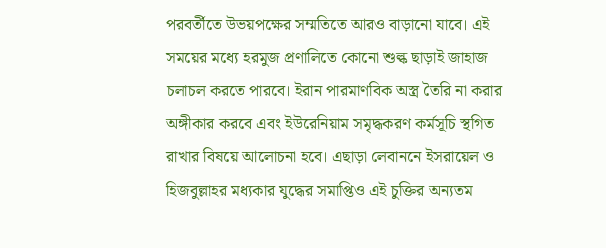পরবর্তীতে উভয়পক্ষের সম্মতিতে আরও বাড়ানো যাবে। এই সময়ের মধ্যে হরমুজ প্রণালিতে কোনো শুল্ক ছাড়াই জাহাজ চলাচল করতে পারবে। ইরান পারমাণবিক অস্ত্র তৈরি না করার অঙ্গীকার করবে এবং ইউরেনিয়াম সমৃদ্ধকরণ কর্মসূচি স্থগিত রাখার বিষয়ে আলোচনা হবে। এছাড়া লেবাননে ইসরায়েল ও হিজবুল্লাহর মধ্যকার যুদ্ধের সমাপ্তিও এই চুক্তির অন্যতম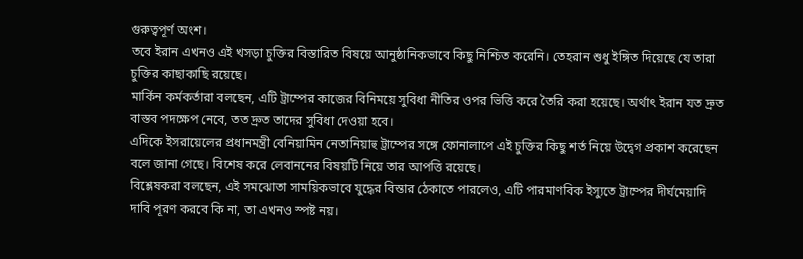গুরুত্বপূর্ণ অংশ।
তবে ইরান এখনও এই খসড়া চুক্তির বিস্তারিত বিষয়ে আনুষ্ঠানিকভাবে কিছু নিশ্চিত করেনি। তেহরান শুধু ইঙ্গিত দিয়েছে যে তারা চুক্তির কাছাকাছি রয়েছে।
মার্কিন কর্মকর্তারা বলছেন, এটি ট্রাম্পের কাজের বিনিময়ে সুবিধা নীতির ওপর ভিত্তি করে তৈরি করা হয়েছে। অর্থাৎ ইরান যত দ্রুত বাস্তব পদক্ষেপ নেবে, তত দ্রুত তাদের সুবিধা দেওয়া হবে।
এদিকে ইসরায়েলের প্রধানমন্ত্রী বেনিয়ামিন নেতানিয়াহু ট্রাম্পের সঙ্গে ফোনালাপে এই চুক্তির কিছু শর্ত নিয়ে উদ্বেগ প্রকাশ করেছেন বলে জানা গেছে। বিশেষ করে লেবাননের বিষয়টি নিয়ে তার আপত্তি রয়েছে।
বিশ্লেষকরা বলছেন, এই সমঝোতা সাময়িকভাবে যুদ্ধের বিস্তার ঠেকাতে পারলেও, এটি পারমাণবিক ইস্যুতে ট্রাম্পের দীর্ঘমেয়াদি দাবি পূরণ করবে কি না, তা এখনও স্পষ্ট নয়।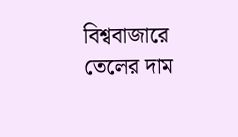বিশ্ববাজারে তেলের দাম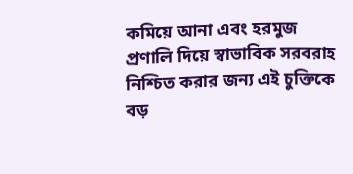কমিয়ে আনা এবং হরমুজ প্রণালি দিয়ে স্বাভাবিক সরবরাহ নিশ্চিত করার জন্য এই চুক্তিকে বড়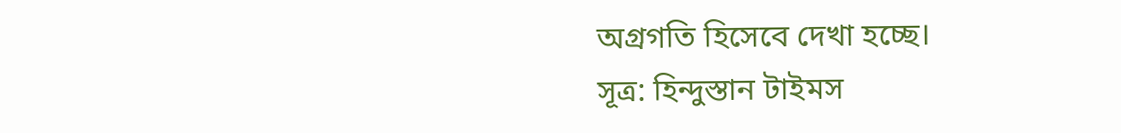অগ্রগতি হিসেবে দেখা হচ্ছে।
সূত্র: হিন্দুস্তান টাইমস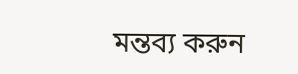মন্তব্য করুন